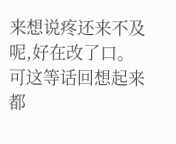来想说疼还来不及呢,好在改了口。
可这等话回想起来都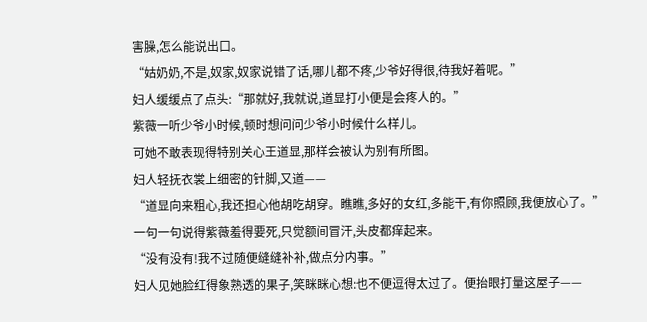害臊,怎么能说出口。
“姑奶奶,不是,奴家,奴家说错了话,哪儿都不疼,少爷好得很,待我好着呢。”
妇人缓缓点了点头:“那就好,我就说,道显打小便是会疼人的。”
紫薇一听少爷小时候,顿时想问问少爷小时候什么样儿。
可她不敢表现得特别关心王道显,那样会被认为别有所图。
妇人轻抚衣裳上细密的针脚,又道——
“道显向来粗心,我还担心他胡吃胡穿。瞧瞧,多好的女红,多能干,有你照顾,我便放心了。”
一句一句说得紫薇羞得要死,只觉额间冒汗,头皮都痒起来。
“没有没有!我不过随便缝缝补补,做点分内事。”
妇人见她脸红得象熟透的果子,笑眯眯心想:也不便逗得太过了。便抬眼打量这屋子——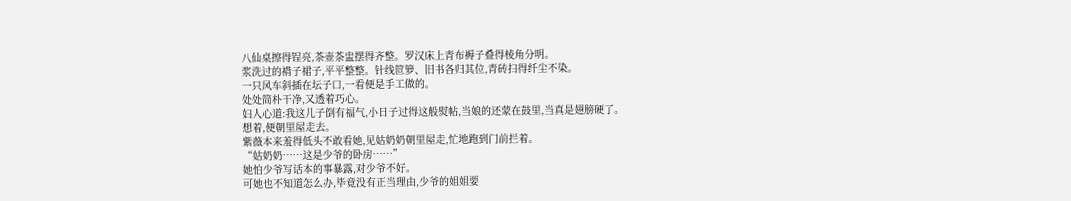八仙桌擦得锃亮,茶壶茶盅摆得齐整。罗汉床上青布褥子叠得棱角分明。
浆洗过的褙子裙子,平平整整。针线笸箩、旧书各归其位,青砖扫得纤尘不染。
一只风车斜插在坛子口,一看便是手工做的。
处处简朴干净,又透着巧心。
妇人心道:我这儿子倒有福气,小日子过得这般熨帖,当娘的还蒙在鼓里,当真是翅膀硬了。
想着,便朝里屋走去。
紫薇本来羞得低头不敢看她,见姑奶奶朝里屋走,忙地跑到门前拦着。
“姑奶奶……这是少爷的卧房……”
她怕少爷写话本的事暴露,对少爷不好。
可她也不知道怎么办,毕竟没有正当理由,少爷的姐姐要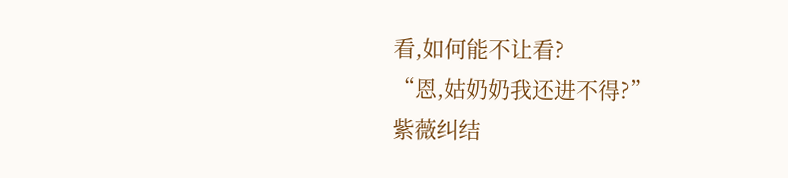看,如何能不让看?
“恩,姑奶奶我还进不得?”
紫薇纠结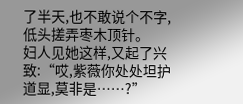了半天,也不敢说个不字,低头搓弄枣木顶针。
妇人见她这样,又起了兴致:“哎,紫薇你处处坦护道显,莫非是……?”